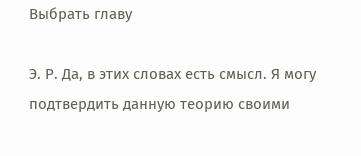Выбрать главу

Э. Р. Да, в этих словах есть смысл. Я могу подтвердить данную теорию своими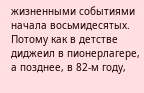жизненными событиями начала восьмидесятых. Потому как в детстве диджеил в пионерлагере, а позднее, в 82-м году,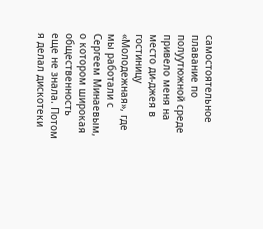самостоятельное плавание по полуутюжной среде привело меня на место ди-джея в гостиницу «Молодежная», где мы работали с Сергеем Минаевым, о котором широкая общественность еще не знала. Потом я делал дискотеки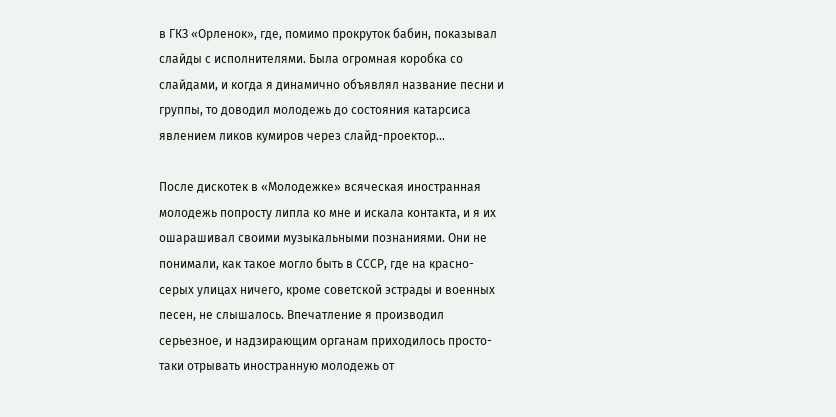в ГКЗ «Орленок», где, помимо прокруток бабин, показывал слайды с исполнителями. Была огромная коробка со слайдами, и когда я динамично объявлял название песни и группы, то доводил молодежь до состояния катарсиса явлением ликов кумиров через слайд-проектор…

После дискотек в «Молодежке» всяческая иностранная молодежь попросту липла ко мне и искала контакта, и я их ошарашивал своими музыкальными познаниями. Они не понимали, как такое могло быть в СССР, где на красно-серых улицах ничего, кроме советской эстрады и военных песен, не слышалось. Впечатление я производил серьезное, и надзирающим органам приходилось просто-таки отрывать иностранную молодежь от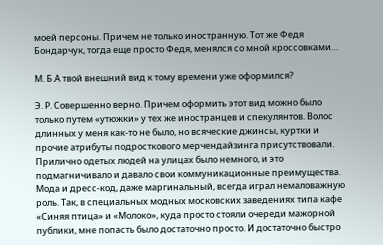моей персоны. Причем не только иностранную. Тот же Федя Бондарчук, тогда еще просто Федя, менялся со мной кроссовками…

М. Б.А твой внешний вид к тому времени уже оформился?

Э. Р. Совершенно верно. Причем оформить этот вид можно было только путем «утюжки» у тех же иностранцев и спекулянтов. Волос длинных у меня как-то не было, но всяческие джинсы, куртки и прочие атрибуты подросткового мерчендайзинга присутствовали. Прилично одетых людей на улицах было немного, и это подмагничивало и давало свои коммуникационные преимущества. Мода и дресс-код, даже маргинальный, всегда играл немаловажную роль. Так, в специальных модных московских заведениях типа кафе «Синяя птица» и «Молоко», куда просто стояли очереди мажорной публики, мне попасть было достаточно просто. И достаточно быстро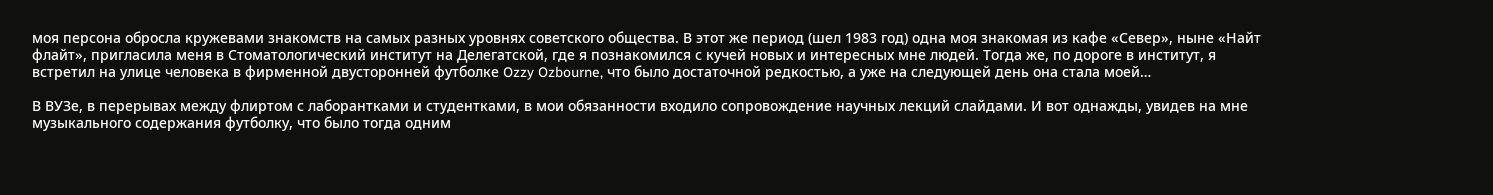моя персона обросла кружевами знакомств на самых разных уровнях советского общества. В этот же период (шел 1983 год) одна моя знакомая из кафе «Север», ныне «Найт флайт», пригласила меня в Стоматологический институт на Делегатской, где я познакомился с кучей новых и интересных мне людей. Тогда же, по дороге в институт, я встретил на улице человека в фирменной двусторонней футболке Ozzy Ozbourne, что было достаточной редкостью, а уже на следующей день она стала моей…

В ВУЗе, в перерывах между флиртом с лаборантками и студентками, в мои обязанности входило сопровождение научных лекций слайдами. И вот однажды, увидев на мне музыкального содержания футболку, что было тогда одним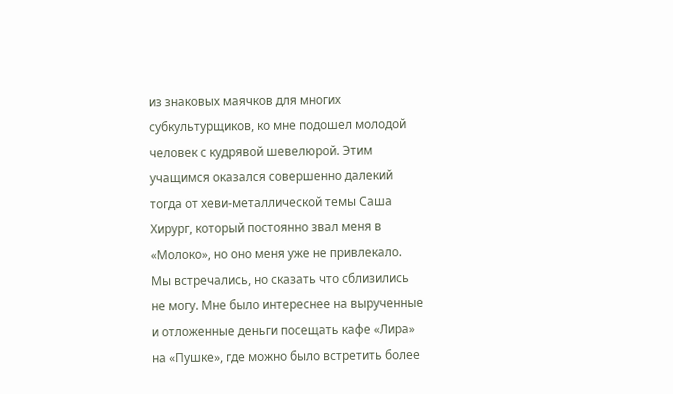из знаковых маячков для многих субкультурщиков, ко мне подошел молодой человек с кудрявой шевелюрой. Этим учащимся оказался совершенно далекий тогда от хеви-металлической темы Саша Хирург, который постоянно звал меня в «Молоко», но оно меня уже не привлекало. Мы встречались, но сказать что сблизились не могу. Мне было интереснее на вырученные и отложенные деньги посещать кафе «Лира» на «Пушке», где можно было встретить более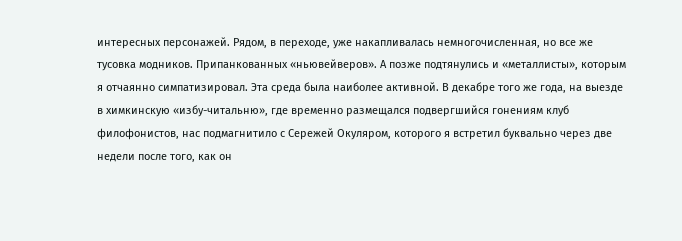интересных персонажей. Рядом, в переходе, уже накапливалась немногочисленная, но все же тусовка модников. Припанкованных «ньювейверов». А позже подтянулись и «металлисты», которым я отчаянно симпатизировал. Эта среда была наиболее активной. В декабре того же года, на выезде в химкинскую «избу-читальню», где временно размещался подвергшийся гонениям клуб филофонистов, нас подмагнитило с Сережей Окуляром, которого я встретил буквально через две недели после того, как он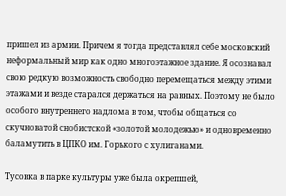пришел из армии. Причем я тогда представлял себе московский неформальный мир как одно многоэтажное здание. Я осознавал свою редкую возможность свободно перемещаться между этими этажами и везде старался держаться на равных. Поэтому не было особого внутреннего надлома в том, чтобы общаться со скучноватой снобистской «золотой молодежью» и одновременно баламутить в ЦПКО им. Горького с хулиганами.

Тусовка в парке культуры уже была окрепшей,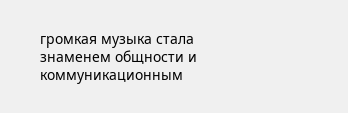громкая музыка стала знаменем общности и коммуникационным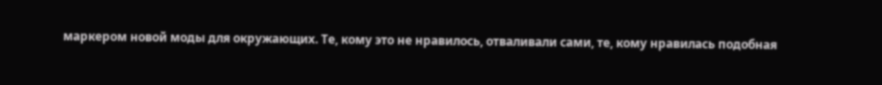маркером новой моды для окружающих. Те, кому это не нравилось, отваливали сами, те, кому нравилась подобная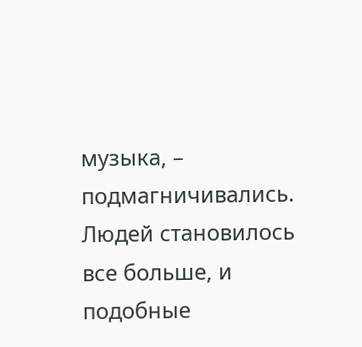музыка, – подмагничивались. Людей становилось все больше, и подобные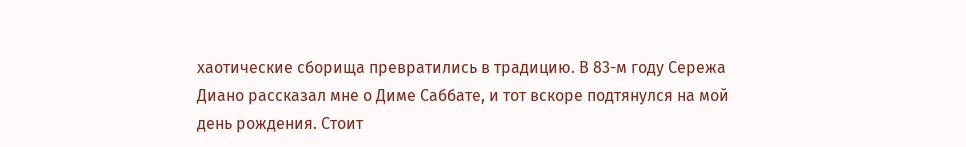хаотические сборища превратились в традицию. В 83-м году Сережа Диано рассказал мне о Диме Саббате, и тот вскоре подтянулся на мой день рождения. Стоит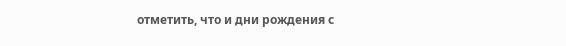отметить, что и дни рождения с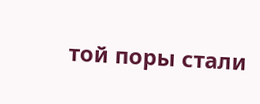той поры стали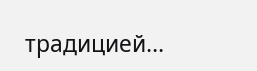традицией…